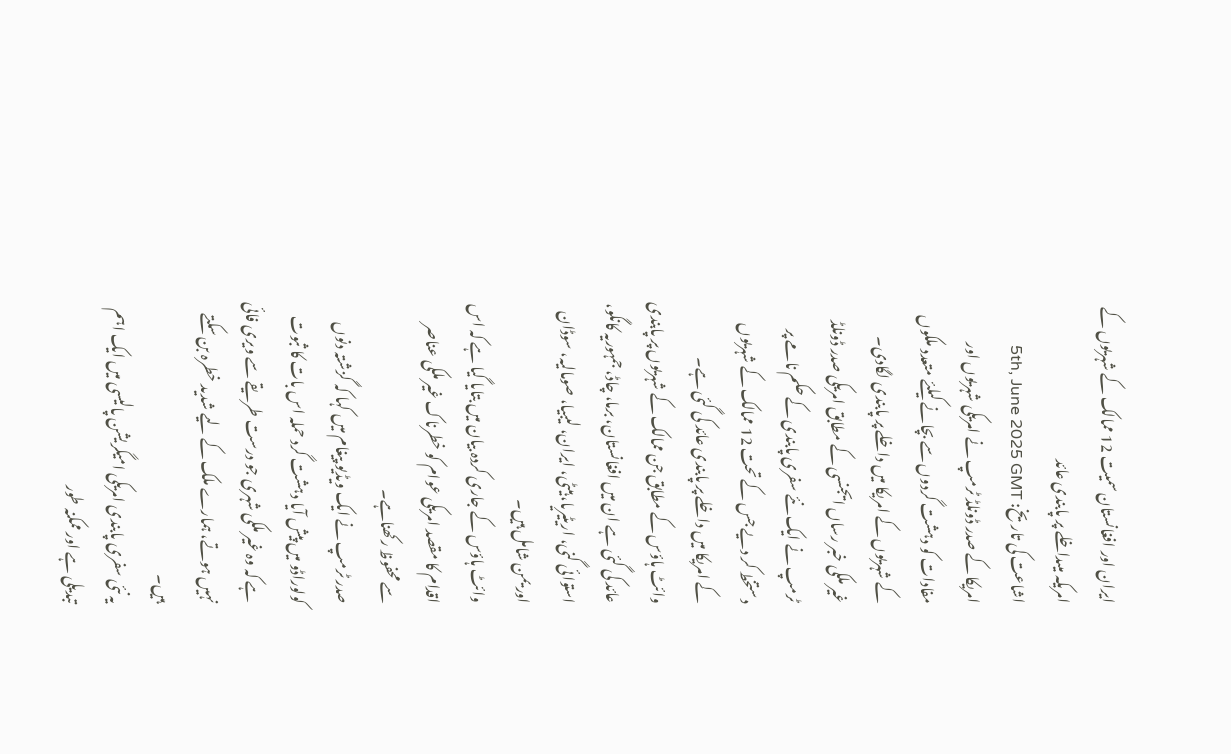ایران اور افغانستان سمیت 12 ممالک کے شہریوں کے امریکہ میںداخلے پر پابندی عائد
اشاعت کی تاریخ: 5th, June 2025 GMT
امریکا کے صدر ڈونلڈ ٹرمپ نے امریکی شہریوں اور مفادات کو دہشت گردوں سے بچانے کیلئے متعدد ملکوں کے شہریوں کے امریکا میں داخلے پر پابندی لگادی۔
غیر ملکی خبر رساں ایجنسی کے مطابق امریکی صدر ڈونلڈ ٹرمپ نے ایک نئے سفری پابندی کے حکم نامے پر دستخط کر دیے جس کے تحت 12 ممالک کے شہریوں کے امریکا میں داخلے پر پابندی عائد کی گئی ہے۔
وائٹ ہاؤس کے مطابق جن ممالک کے شہریوں پر پابندی عائد کی گئی ہے ان میں افغانستان، برما، چاڈ، جمہوریہ کانگو، استوائی گنی، اریٹیریا، ہیٹی، ایران، لیبیا، صومالیہ، سوڈان اور یمن شامل ہیں۔
وائٹ ہاؤس کے جاری کردہ بیان میں بتایا گیا ہے کہ اس اقدام کا مقصد امریکی عوام کو خطرناک غیر ملکی عناصر سے محفوظ رکھناہے۔
صدر ٹرمپ نے ایک ویڈیو پیغام میں کہا کہ گزشتہ دنوں کولوراڈو میں پیش آیا دہشت گرد حملہ اس بات کا ثبوت ہے کہ وہ غیر ملکی شہری جو درست طریقے سے ویری فائی نہیں ہوتے، ہمارے ملک کے لیے شدید خطرہ بن سکتے ہیں۔
یہ نئی سفری پابندی امریکی امیگریشن پالیسی میں ایک اہم تبدیلی ہے اور ممکنہ طور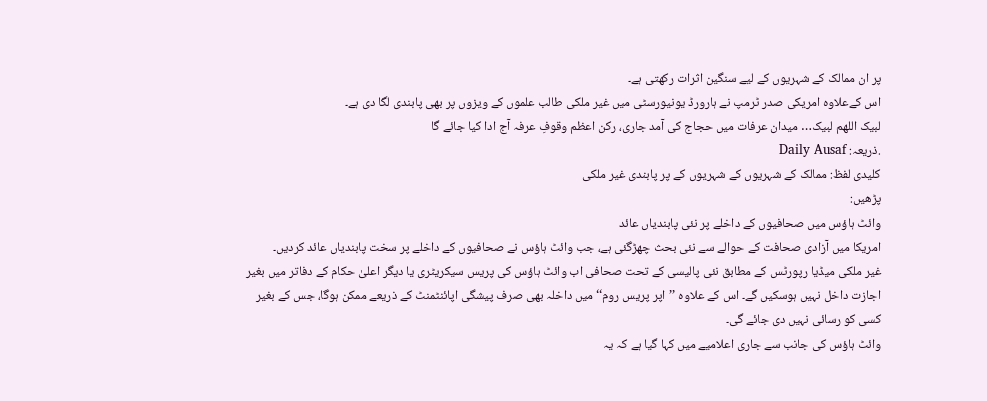پر ان ممالک کے شہریوں کے لیے سنگین اثرات رکھتی ہے۔
اس کےعلاوہ امریکی صدر ٹرمپ نے ہارورڈ یونیورسٹی میں غیر ملکی طالب علموں کے ویزوں پر بھی پابندی لگا دی ہے۔
لبیک اللھم لبیک… میدان عرفات میں حجاج کی آمد جاری، رکن اعظم وقوفِ عرفہ آج ادا کیا جائے گا
.ذریعہ: Daily Ausaf
کلیدی لفظ: ممالک کے شہریوں کے شہریوں کے پر پابندی غیر ملکی
پڑھیں:
وائٹ ہاؤس میں صحافیوں کے داخلے پر نئی پابندیاں عائد
امریکا میں آزادی صحافت کے حوالے سے نئی بحث چھڑگئی ہے، جب وائٹ ہاؤس نے صحافیوں کے داخلے پر سخت پابندیاں عائد کردیں۔
غیر ملکی میڈیا رپورٹس کے مطابق نئی پالیسی کے تحت صحافی اب وائٹ ہاؤس کی پریس سیکریٹری یا دیگر اعلیٰ حکام کے دفاتر میں بغیر اجازت داخل نہیں ہوسکیں گے۔ اس کے علاوہ ’’اپر پریس روم‘‘ میں داخلہ بھی صرف پیشگی اپائنٹمنٹ کے ذریعے ممکن ہوگا، جس کے بغیر کسی کو رسائی نہیں دی جائے گی۔
وائٹ ہاؤس کی جانب سے جاری اعلامیے میں کہا گیا ہے کہ یہ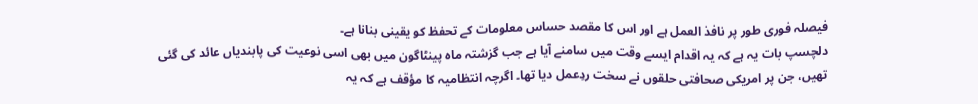فیصلہ فوری طور پر نافذ العمل ہے اور اس کا مقصد حساس معلومات کے تحفظ کو یقینی بنانا ہے۔
دلچسپ بات یہ ہے کہ یہ اقدام ایسے وقت میں سامنے آیا ہے جب گزشتہ ماہ پینٹاگون میں بھی اسی نوعیت کی پابندیاں عائد کی گئی تھیں، جن پر امریکی صحافتی حلقوں نے سخت ردِعمل دیا تھا۔ اگرچہ انتظامیہ کا مؤقف ہے کہ یہ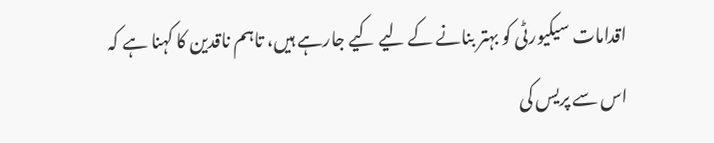اقدامات سیکیورٹی کو بہتر بنانے کے لیے کیے جارہے ہیں، تاہم ناقدین کا کہنا ہے کہ اس سے پریس کی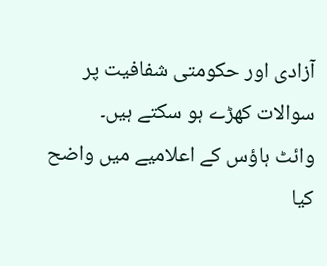آزادی اور حکومتی شفافیت پر سوالات کھڑے ہو سکتے ہیں۔
وائٹ ہاؤس کے اعلامیے میں واضح کیا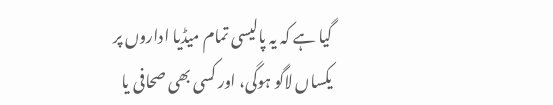گیا ہے کہ یہ پالیسی تمام میڈیا اداروں پر یکساں لاگو ہوگی، اور کسی بھی صحافی یا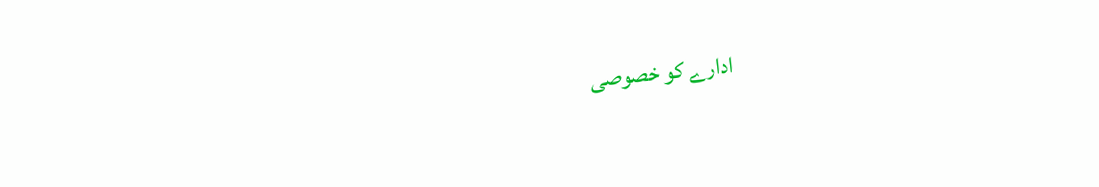ادارے کو خصوصی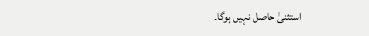استثنیٰ حاصل نہیں ہوگا۔